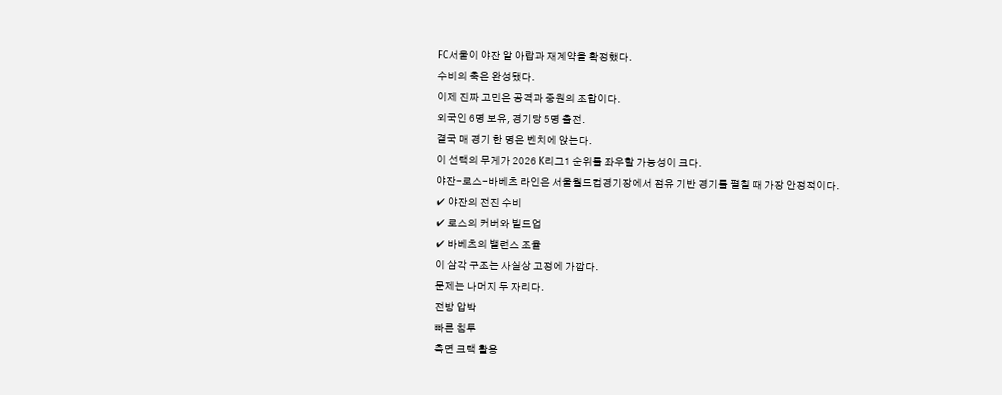FC서울이 야잔 알 아랍과 재계약을 확정했다.
수비의 축은 완성됐다.
이제 진짜 고민은 공격과 중원의 조합이다.
외국인 6명 보유, 경기당 5명 출전.
결국 매 경기 한 명은 벤치에 앉는다.
이 선택의 무게가 2026 K리그1 순위를 좌우할 가능성이 크다.
야잔-로스-바베츠 라인은 서울월드컵경기장에서 점유 기반 경기를 펼칠 때 가장 안정적이다.
✔ 야잔의 전진 수비
✔ 로스의 커버와 빌드업
✔ 바베츠의 밸런스 조율
이 삼각 구조는 사실상 고정에 가깝다.
문제는 나머지 두 자리다.
전방 압박
빠른 침투
측면 크랙 활용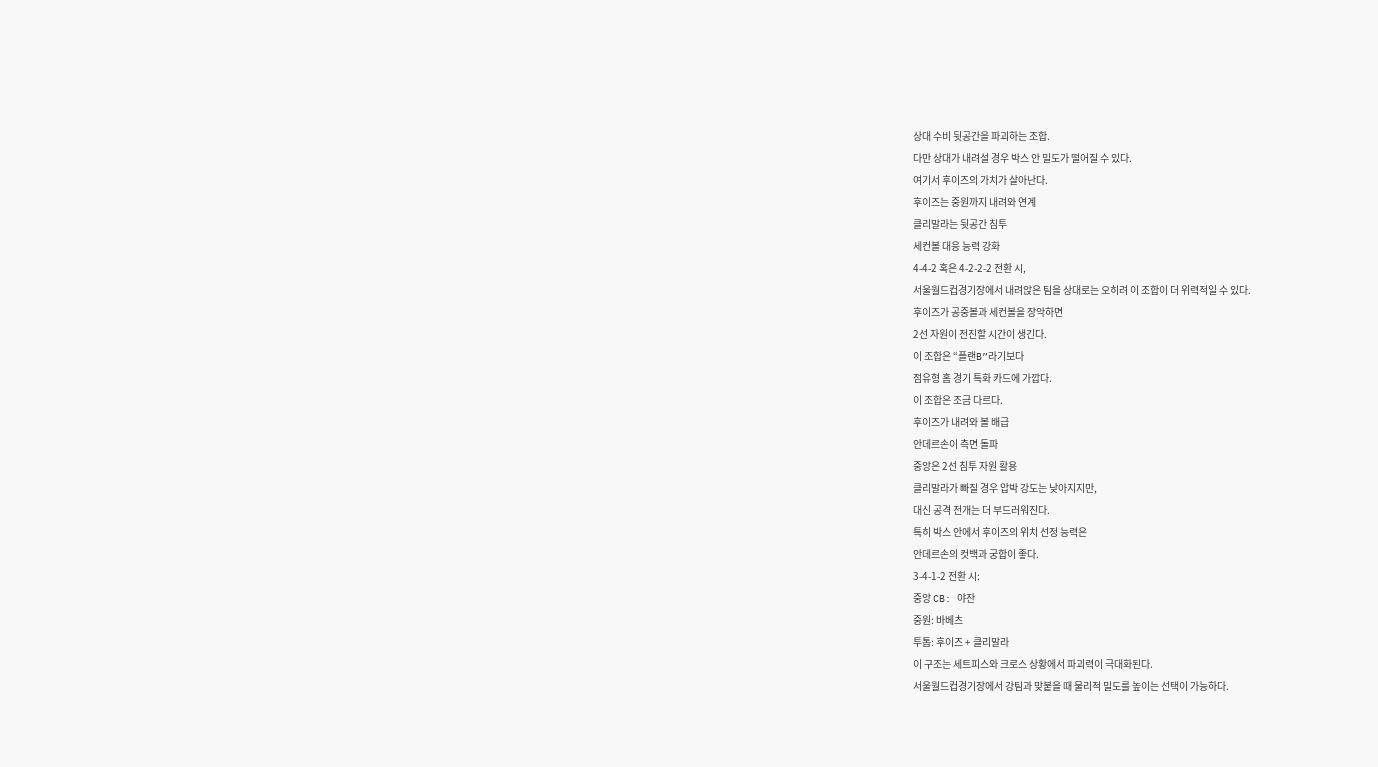상대 수비 뒷공간을 파괴하는 조합.
다만 상대가 내려설 경우 박스 안 밀도가 떨어질 수 있다.
여기서 후이즈의 가치가 살아난다.
후이즈는 중원까지 내려와 연계
클리말라는 뒷공간 침투
세컨볼 대응 능력 강화
4-4-2 혹은 4-2-2-2 전환 시,
서울월드컵경기장에서 내려앉은 팀을 상대로는 오히려 이 조합이 더 위력적일 수 있다.
후이즈가 공중볼과 세컨볼을 장악하면
2선 자원이 전진할 시간이 생긴다.
이 조합은 “플랜B”라기보다
점유형 홈 경기 특화 카드에 가깝다.
이 조합은 조금 다르다.
후이즈가 내려와 볼 배급
안데르손이 측면 돌파
중앙은 2선 침투 자원 활용
클리말라가 빠질 경우 압박 강도는 낮아지지만,
대신 공격 전개는 더 부드러워진다.
특히 박스 안에서 후이즈의 위치 선정 능력은
안데르손의 컷백과 궁합이 좋다.
3-4-1-2 전환 시:
중앙 CB: 야잔
중원: 바베츠
투톱: 후이즈 + 클리말라
이 구조는 세트피스와 크로스 상황에서 파괴력이 극대화된다.
서울월드컵경기장에서 강팀과 맞붙을 때 물리적 밀도를 높이는 선택이 가능하다.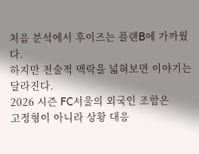처음 분석에서 후이즈는 플랜B에 가까웠다.
하지만 전술적 맥락을 넓혀보면 이야기는 달라진다.
2026 시즌 FC서울의 외국인 조합은
고정형이 아니라 상황 대응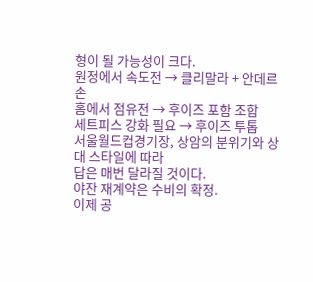형이 될 가능성이 크다.
원정에서 속도전 → 클리말라 + 안데르손
홈에서 점유전 → 후이즈 포함 조합
세트피스 강화 필요 → 후이즈 투톱
서울월드컵경기장, 상암의 분위기와 상대 스타일에 따라
답은 매번 달라질 것이다.
야잔 재계약은 수비의 확정.
이제 공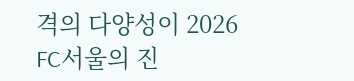격의 다양성이 2026 FC서울의 진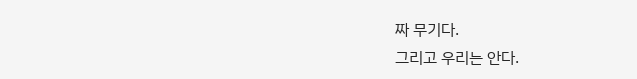짜 무기다.
그리고 우리는 안다.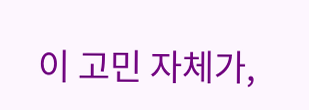이 고민 자체가,